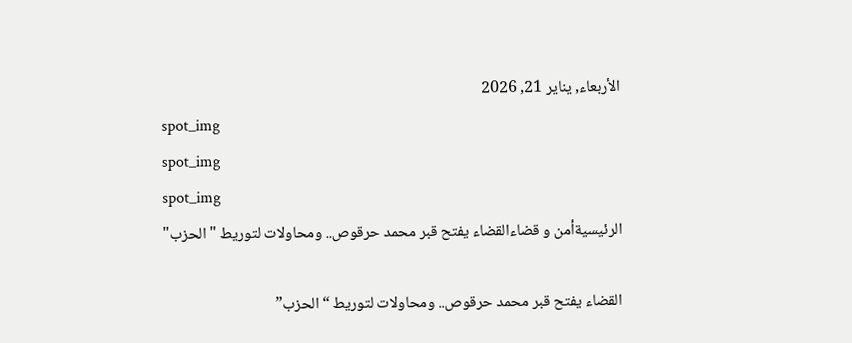الأربعاء, يناير 21, 2026
spot_img
spot_img
spot_img
الرئيسيةأمن و قضاءالقضاء يفتح قبر محمد حرقوص.. ومحاولات لتوريط "الحزب"

القضاء يفتح قبر محمد حرقوص.. ومحاولات لتوريط “الحزب”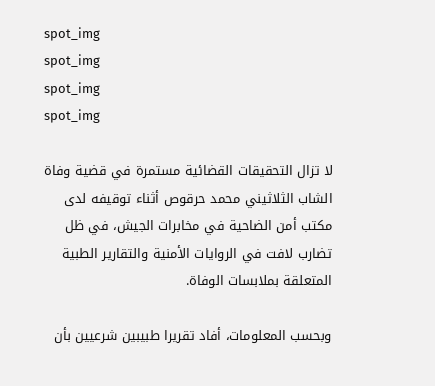spot_img
spot_img
spot_img
spot_img

لا تزال التحقيقات القضائية مستمرة في قضية وفاة الشاب الثلاثيني محمد حرقوص أثناء توقيفه لدى مكتب أمن الضاحية في مخابرات الجيش، في ظل تضارب لافت في الروايات الأمنية والتقارير الطبية المتعلقة بملابسات الوفاة.

وبحسب المعلومات، أفاد تقريرا طبيبين شرعيين بأن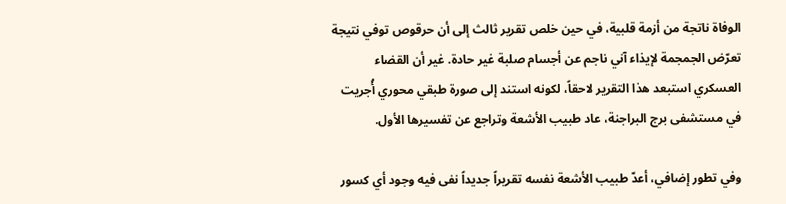الوفاة ناتجة من أزمة قلبية، في حين خلص تقرير ثالث إلى أن حرقوص توفي نتيجة تعرّض الجمجمة لإيذاء آني ناجم عن أجسام صلبة غير حادة. غير أن القضاء العسكري استبعد هذا التقرير لاحقاً، لكونه استند إلى صورة طبقي محوري أُجريت في مستشفى برج البراجنة، عاد طبيب الأشعة وتراجع عن تفسيرها الأول.

وفي تطور إضافي، أعدّ طبيب الأشعة نفسه تقريراً جديداً نفى فيه وجود أي كسور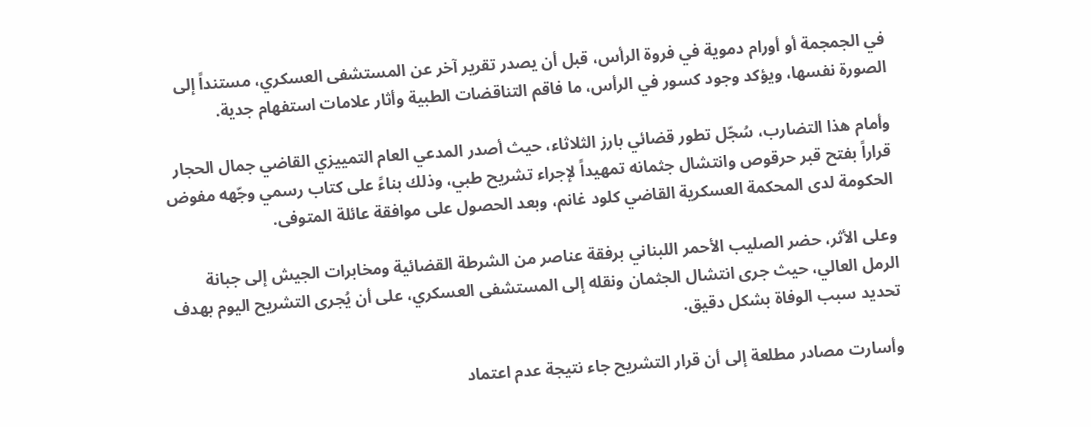في الجمجمة أو أورام دموية في فروة الرأس، قبل أن يصدر تقرير آخر عن المستشفى العسكري، مستنداً إلى الصورة نفسها، ويؤكد وجود كسور في الرأس، ما فاقم التناقضات الطبية وأثار علامات استفهام جدية.

وأمام هذا التضارب، سُجّل تطور قضائي بارز الثلاثاء، حيث أصدر المدعي العام التمييزي القاضي جمال الحجار قراراً بفتح قبر حرقوص وانتشال جثمانه تمهيداً لإجراء تشريح طبي، وذلك بناءً على كتاب رسمي وجّهه مفوض الحكومة لدى المحكمة العسكرية القاضي كلود غانم، وبعد الحصول على موافقة عائلة المتوفى.

وعلى الأثر، حضر الصليب الأحمر اللبناني برفقة عناصر من الشرطة القضائية ومخابرات الجيش إلى جبانة الرمل العالي، حيث جرى انتشال الجثمان ونقله إلى المستشفى العسكري، على أن يُجرى التشريح اليوم بهدف تحديد سبب الوفاة بشكل دقيق.

وأسارت مصادر مطلعة إلى أن قرار التشريح جاء نتيجة عدم اعتماد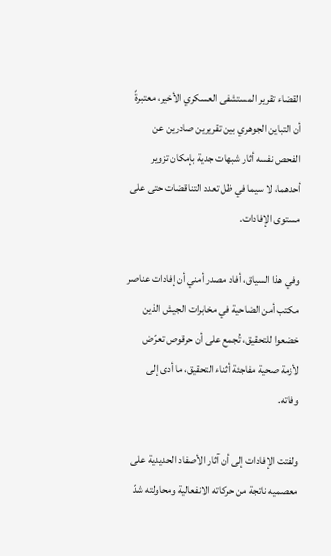القضاء تقرير المستشفى العسكري الأخير، معتبرةً أن التباين الجوهري بين تقريرين صادرين عن الفحص نفسه أثار شبهات جدية بإمكان تزوير أحدهما، لا سيما في ظل تعدد التناقضات حتى على مستوى الإفادات.

وفي هذا السياق، أفاد مصدر أمني أن إفادات عناصر مكتب أمن الضاحية في مخابرات الجيش الذين خضعوا للتحقيق، تُجمع على أن حرقوص تعرّض لأزمة صحية مفاجئة أثناء التحقيق، ما أدى إلى وفاته.

ولفتت الإفادات إلى أن آثار الأصفاد الحديدية على معصميه ناتجة من حركاته الانفعالية ومحاولته شدّ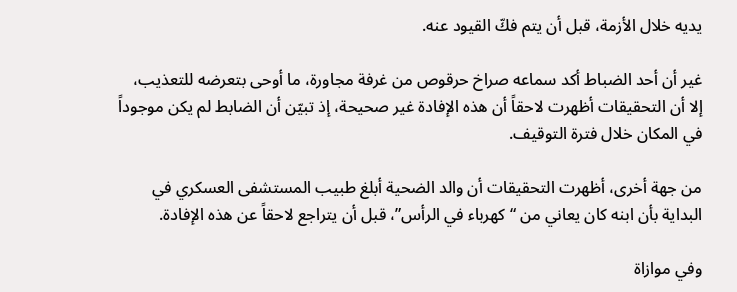يديه خلال الأزمة، قبل أن يتم فكّ القيود عنه.

غير أن أحد الضباط أكد سماعه صراخ حرقوص من غرفة مجاورة، ما أوحى بتعرضه للتعذيب، إلا أن التحقيقات أظهرت لاحقاً أن هذه الإفادة غير صحيحة، إذ تبيّن أن الضابط لم يكن موجوداً في المكان خلال فترة التوقيف.

من جهة أخرى، أظهرت التحقيقات أن والد الضحية أبلغ طبيب المستشفى العسكري في البداية بأن ابنه كان يعاني من “كهرباء في الرأس”، قبل أن يتراجع لاحقاً عن هذه الإفادة.

وفي موازاة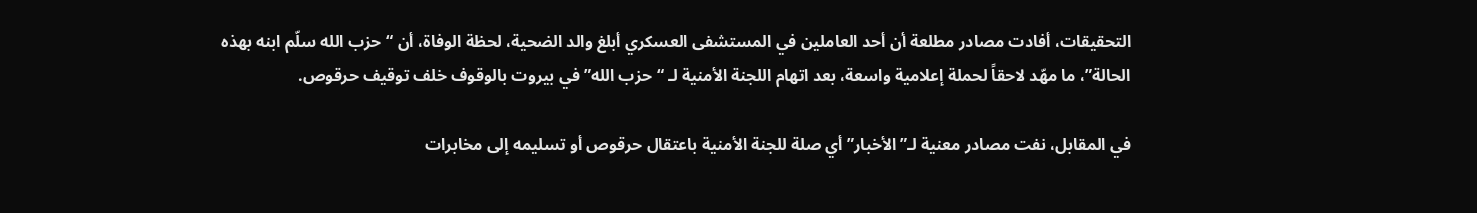التحقيقات، أفادت مصادر مطلعة أن أحد العاملين في المستشفى العسكري أبلغ والد الضحية، لحظة الوفاة، أن “حزب الله سلّم ابنه بهذه الحالة”، ما مهّد لاحقاً لحملة إعلامية واسعة، بعد اتهام اللجنة الأمنية لـ “حزب الله” في بيروت بالوقوف خلف توقيف حرقوص.

في المقابل، نفت مصادر معنية لـ”الأخبار” أي صلة للجنة الأمنية باعتقال حرقوص أو تسليمه إلى مخابرات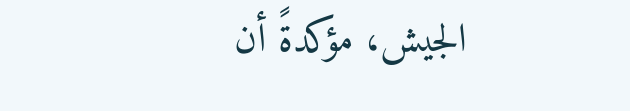الجيش، مؤكدةً أن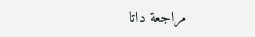مراجعة داتا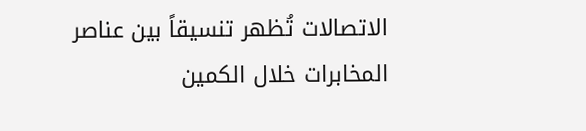الاتصالات تُظهر تنسيقاً بين عناصر المخابرات خلال الكمين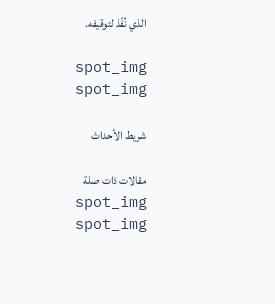الذي نُفّذ لتوقيفه.

spot_img
spot_img

شريط الأحداث

مقالات ذات صلة
spot_img
spot_img